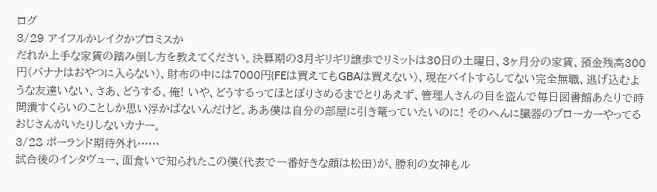ログ
3/29 アイフルかレイクかプロミスか
だれか上手な家賃の踏み倒し方を教えてください。決算期の3月ギリギリ譲歩でリミットは30日の土曜日、3ヶ月分の家賃、預金残高300円(バナナはおやつに入らない)、財布の中には7000円(FEは買えてもGBAは買えない)、現在バイトすらしてない完全無職、逃げ込むような友達いない、さあ、どうする、俺! いや、どうするってほとぼりさめるまでとりあえず、管理人さんの目を盗んで毎日図書館あたりで時間潰すくらいのことしか思い浮かばないんだけど。ああ僕は自分の部屋に引き篭っていたいのに! そのへんに臓器のブローカーやってるおじさんがいたりしないカナー。
3/28 ポーランド期待外れ……
試合後のインタヴュー、面食いで知られたこの僕(代表で一番好きな顔は松田)が、勝利の女神もル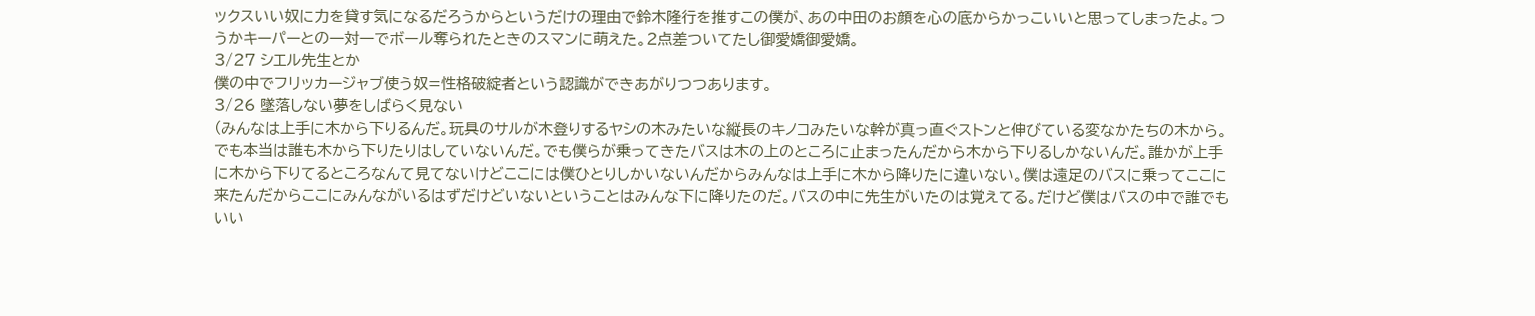ックスいい奴に力を貸す気になるだろうからというだけの理由で鈴木隆行を推すこの僕が、あの中田のお顔を心の底からかっこいいと思ってしまったよ。つうかキーパーとの一対一でボール奪られたときのスマンに萌えた。2点差ついてたし御愛嬌御愛嬌。
3/27 シエル先生とか
僕の中でフリッカージャブ使う奴=性格破綻者という認識ができあがりつつあります。
3/26 墜落しない夢をしばらく見ない
(みんなは上手に木から下りるんだ。玩具のサルが木登りするヤシの木みたいな縦長のキノコみたいな幹が真っ直ぐストンと伸びている変なかたちの木から。でも本当は誰も木から下りたりはしていないんだ。でも僕らが乗ってきたバスは木の上のところに止まったんだから木から下りるしかないんだ。誰かが上手に木から下りてるところなんて見てないけどここには僕ひとりしかいないんだからみんなは上手に木から降りたに違いない。僕は遠足のバスに乗ってここに来たんだからここにみんながいるはずだけどいないということはみんな下に降りたのだ。バスの中に先生がいたのは覚えてる。だけど僕はバスの中で誰でもいい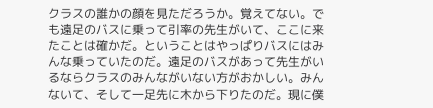クラスの誰かの顔を見ただろうか。覚えてない。でも遠足のバスに乗って引率の先生がいて、ここに来たことは確かだ。ということはやっぱりバスにはみんな乗っていたのだ。遠足のバスがあって先生がいるならクラスのみんながいない方がおかしい。みんないて、そして一足先に木から下りたのだ。現に僕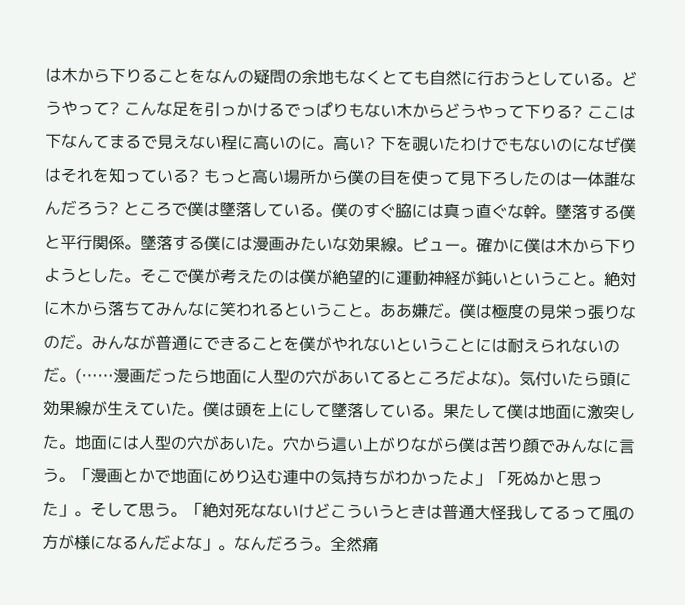は木から下りることをなんの疑問の余地もなくとても自然に行おうとしている。どうやって? こんな足を引っかけるでっぱりもない木からどうやって下りる? ここは下なんてまるで見えない程に高いのに。高い? 下を覗いたわけでもないのになぜ僕はそれを知っている? もっと高い場所から僕の目を使って見下ろしたのは一体誰なんだろう? ところで僕は墜落している。僕のすぐ脇には真っ直ぐな幹。墜落する僕と平行関係。墜落する僕には漫画みたいな効果線。ピュー。確かに僕は木から下りようとした。そこで僕が考えたのは僕が絶望的に運動神経が鈍いということ。絶対に木から落ちてみんなに笑われるということ。ああ嫌だ。僕は極度の見栄っ張りなのだ。みんなが普通にできることを僕がやれないということには耐えられないのだ。(……漫画だったら地面に人型の穴があいてるところだよな)。気付いたら頭に効果線が生えていた。僕は頭を上にして墜落している。果たして僕は地面に激突した。地面には人型の穴があいた。穴から這い上がりながら僕は苦り顔でみんなに言う。「漫画とかで地面にめり込む連中の気持ちがわかったよ」「死ぬかと思った」。そして思う。「絶対死なないけどこういうときは普通大怪我してるって風の方が様になるんだよな」。なんだろう。全然痛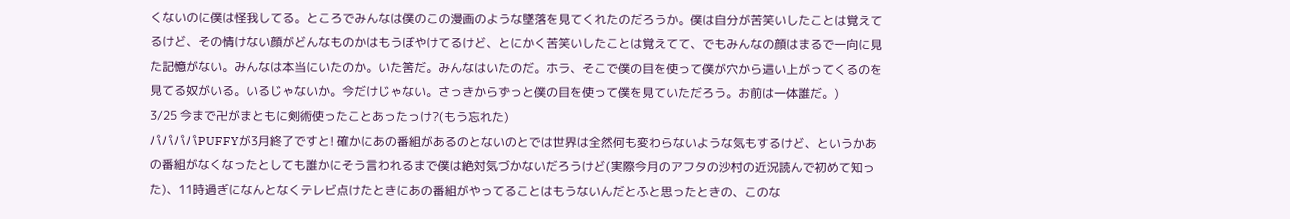くないのに僕は怪我してる。ところでみんなは僕のこの漫画のような墜落を見てくれたのだろうか。僕は自分が苦笑いしたことは覚えてるけど、その情けない顔がどんなものかはもうぼやけてるけど、とにかく苦笑いしたことは覚えてて、でもみんなの顔はまるで一向に見た記憶がない。みんなは本当にいたのか。いた筈だ。みんなはいたのだ。ホラ、そこで僕の目を使って僕が穴から這い上がってくるのを見てる奴がいる。いるじゃないか。今だけじゃない。さっきからずっと僕の目を使って僕を見ていただろう。お前は一体誰だ。)
3/25 今まで卍がまともに剣術使ったことあったっけ?(もう忘れた)
パパパパPUFFYが3月終了ですと! 確かにあの番組があるのとないのとでは世界は全然何も変わらないような気もするけど、というかあの番組がなくなったとしても誰かにそう言われるまで僕は絶対気づかないだろうけど(実際今月のアフタの沙村の近況読んで初めて知った)、11時過ぎになんとなくテレビ点けたときにあの番組がやってることはもうないんだとふと思ったときの、このな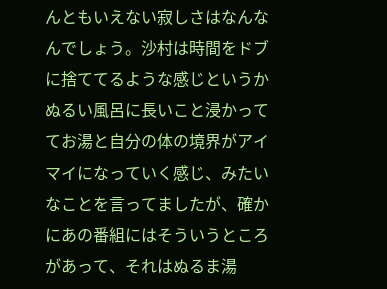んともいえない寂しさはなんなんでしょう。沙村は時間をドブに捨ててるような感じというかぬるい風呂に長いこと浸かっててお湯と自分の体の境界がアイマイになっていく感じ、みたいなことを言ってましたが、確かにあの番組にはそういうところがあって、それはぬるま湯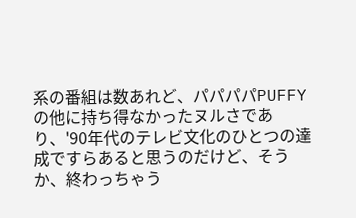系の番組は数あれど、パパパパPUFFYの他に持ち得なかったヌルさであり、'90年代のテレビ文化のひとつの達成ですらあると思うのだけど、そうか、終わっちゃう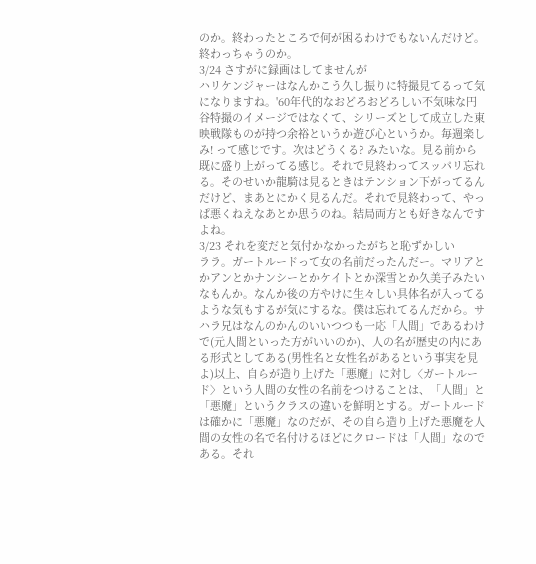のか。終わったところで何が困るわけでもないんだけど。終わっちゃうのか。
3/24 さすがに録画はしてませんが
ハリケンジャーはなんかこう久し振りに特撮見てるって気になりますね。'60年代的なおどろおどろしい不気味な円谷特撮のイメージではなくて、シリーズとして成立した東映戦隊ものが持つ余裕というか遊び心というか。毎週楽しみ! って感じです。次はどうくる? みたいな。見る前から既に盛り上がってる感じ。それで見終わってスッパリ忘れる。そのせいか龍騎は見るときはテンション下がってるんだけど、まあとにかく見るんだ。それで見終わって、やっぱ悪くねえなあとか思うのね。結局両方とも好きなんですよね。
3/23 それを変だと気付かなかったがちと恥ずかしい
ララ。ガートルードって女の名前だったんだー。マリアとかアンとかナンシーとかケイトとか深雪とか久美子みたいなもんか。なんか後の方やけに生々しい具体名が入ってるような気もするが気にするな。僕は忘れてるんだから。サハラ兄はなんのかんのいいつつも一応「人間」であるわけで(元人間といった方がいいのか)、人の名が歴史の内にある形式としてある(男性名と女性名があるという事実を見よ)以上、自らが造り上げた「悪魔」に対し〈ガートルード〉という人間の女性の名前をつけることは、「人間」と「悪魔」というクラスの違いを鮮明とする。ガートルードは確かに「悪魔」なのだが、その自ら造り上げた悪魔を人間の女性の名で名付けるほどにクロードは「人間」なのである。それ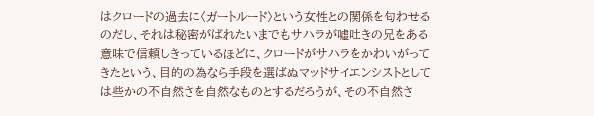はクロードの過去に〈ガートルード〉という女性との関係を匂わせるのだし、それは秘密がばれたいまでもサハラが嘘吐きの兄をある意味で信頼しきっているほどに、クロードがサハラをかわいがってきたという、目的の為なら手段を選ばぬマッドサイエンシストとしては些かの不自然さを自然なものとするだろうが、その不自然さ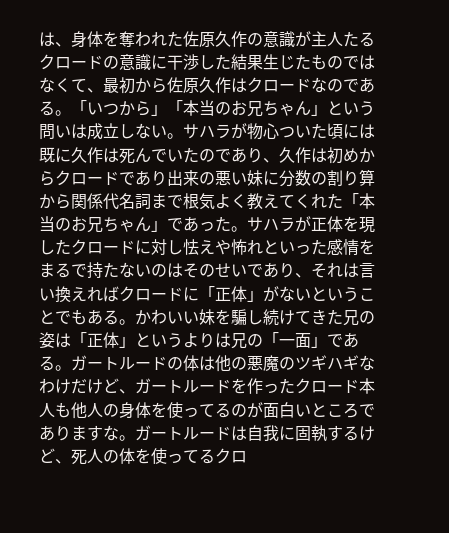は、身体を奪われた佐原久作の意識が主人たるクロードの意識に干渉した結果生じたものではなくて、最初から佐原久作はクロードなのである。「いつから」「本当のお兄ちゃん」という問いは成立しない。サハラが物心ついた頃には既に久作は死んでいたのであり、久作は初めからクロードであり出来の悪い妹に分数の割り算から関係代名詞まで根気よく教えてくれた「本当のお兄ちゃん」であった。サハラが正体を現したクロードに対し怯えや怖れといった感情をまるで持たないのはそのせいであり、それは言い換えればクロードに「正体」がないということでもある。かわいい妹を騙し続けてきた兄の姿は「正体」というよりは兄の「一面」である。ガートルードの体は他の悪魔のツギハギなわけだけど、ガートルードを作ったクロード本人も他人の身体を使ってるのが面白いところでありますな。ガートルードは自我に固執するけど、死人の体を使ってるクロ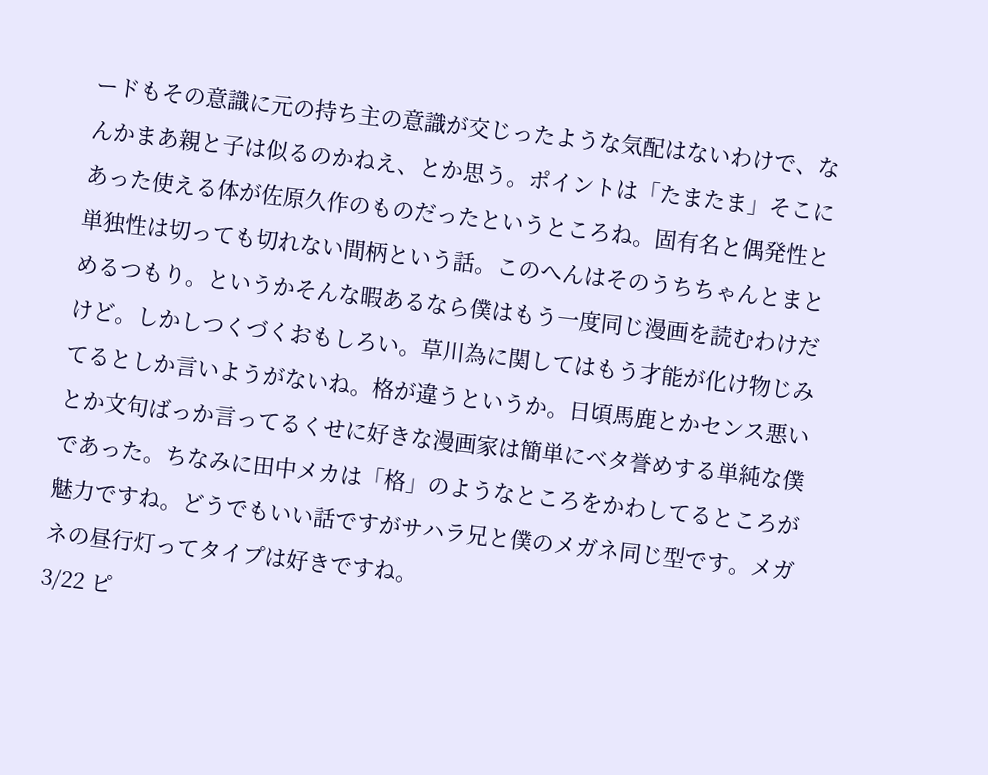ードもその意識に元の持ち主の意識が交じったような気配はないわけで、なんかまあ親と子は似るのかねえ、とか思う。ポイントは「たまたま」そこにあった使える体が佐原久作のものだったというところね。固有名と偶発性と単独性は切っても切れない間柄という話。このへんはそのうちちゃんとまとめるつもり。というかそんな暇あるなら僕はもう一度同じ漫画を読むわけだけど。しかしつくづくおもしろい。草川為に関してはもう才能が化け物じみてるとしか言いようがないね。格が違うというか。日頃馬鹿とかセンス悪いとか文句ばっか言ってるくせに好きな漫画家は簡単にベタ誉めする単純な僕であった。ちなみに田中メカは「格」のようなところをかわしてるところが魅力ですね。どうでもいい話ですがサハラ兄と僕のメガネ同じ型です。メガネの昼行灯ってタイプは好きですね。
3/22 ピ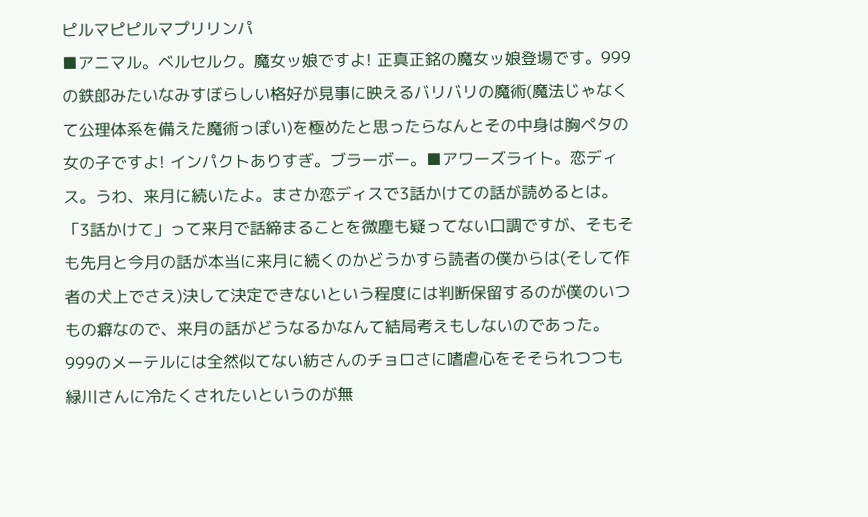ピルマピピルマプリリンパ
■アニマル。ベルセルク。魔女ッ娘ですよ! 正真正銘の魔女ッ娘登場です。999の鉄郎みたいなみすぼらしい格好が見事に映えるバリバリの魔術(魔法じゃなくて公理体系を備えた魔術っぽい)を極めたと思ったらなんとその中身は胸ペタの女の子ですよ! インパクトありすぎ。ブラーボー。■アワーズライト。恋ディス。うわ、来月に続いたよ。まさか恋ディスで3話かけての話が読めるとは。「3話かけて」って来月で話締まることを微塵も疑ってない口調ですが、そもそも先月と今月の話が本当に来月に続くのかどうかすら読者の僕からは(そして作者の犬上でさえ)決して決定できないという程度には判断保留するのが僕のいつもの癖なので、来月の話がどうなるかなんて結局考えもしないのであった。999のメーテルには全然似てない紡さんのチョロさに嗜虐心をそそられつつも緑川さんに冷たくされたいというのが無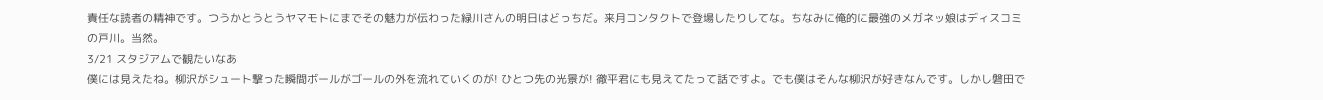責任な読者の精神です。つうかとうとうヤマモトにまでその魅力が伝わった緑川さんの明日はどっちだ。来月コンタクトで登場したりしてな。ちなみに俺的に最強のメガネッ娘はディスコミの戸川。当然。
3/21 スタジアムで観たいなあ
僕には見えたね。柳沢がシュート撃った瞬間ボールがゴールの外を流れていくのが! ひとつ先の光景が! 徹平君にも見えてたって話ですよ。でも僕はそんな柳沢が好きなんです。しかし磐田で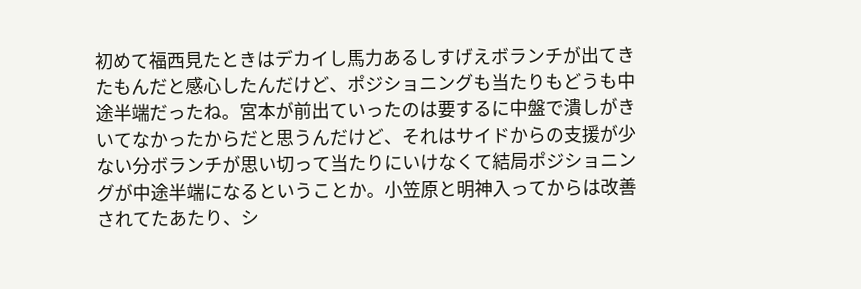初めて福西見たときはデカイし馬力あるしすげえボランチが出てきたもんだと感心したんだけど、ポジショニングも当たりもどうも中途半端だったね。宮本が前出ていったのは要するに中盤で潰しがきいてなかったからだと思うんだけど、それはサイドからの支援が少ない分ボランチが思い切って当たりにいけなくて結局ポジショニングが中途半端になるということか。小笠原と明神入ってからは改善されてたあたり、シ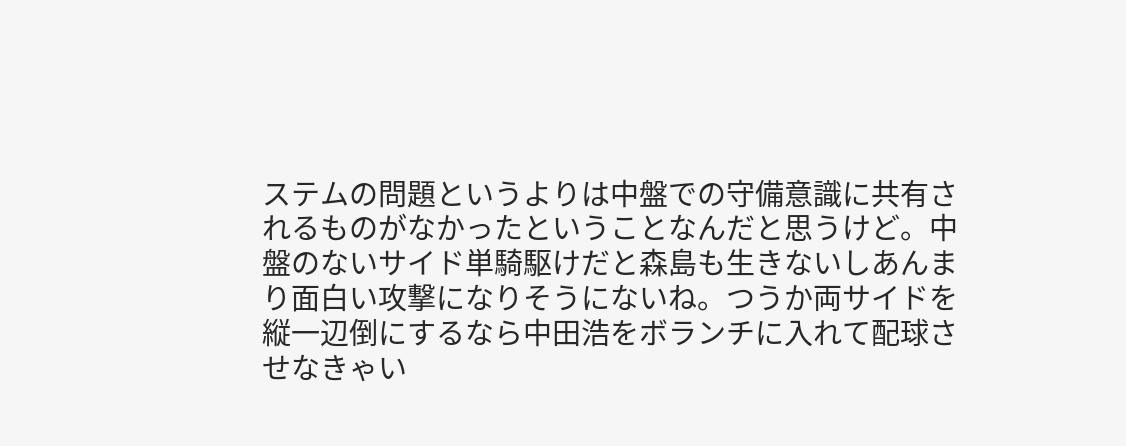ステムの問題というよりは中盤での守備意識に共有されるものがなかったということなんだと思うけど。中盤のないサイド単騎駆けだと森島も生きないしあんまり面白い攻撃になりそうにないね。つうか両サイドを縦一辺倒にするなら中田浩をボランチに入れて配球させなきゃい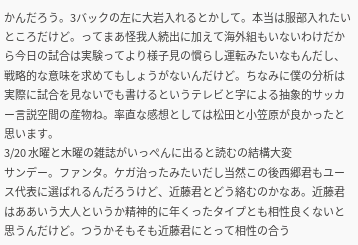かんだろう。3バックの左に大岩入れるとかして。本当は服部入れたいところだけど。ってまあ怪我人続出に加えて海外組もいないわけだから今日の試合は実験ってより様子見の慣らし運転みたいなもんだし、戦略的な意味を求めてもしょうがないんだけど。ちなみに僕の分析は実際に試合を見ないでも書けるというテレビと字による抽象的サッカー言説空間の産物ね。率直な感想としては松田と小笠原が良かったと思います。
3/20 水曜と木曜の雑誌がいっぺんに出ると読むの結構大変
サンデー。ファンタ。ケガ治ったみたいだし当然この後西郷君もユース代表に選ばれるんだろうけど、近藤君とどう絡むのかなあ。近藤君はああいう大人というか精神的に年くったタイプとも相性良くないと思うんだけど。つうかそもそも近藤君にとって相性の合う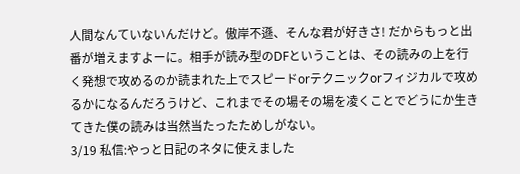人間なんていないんだけど。傲岸不遜、そんな君が好きさ! だからもっと出番が増えますよーに。相手が読み型のDFということは、その読みの上を行く発想で攻めるのか読まれた上でスピードorテクニックorフィジカルで攻めるかになるんだろうけど、これまでその場その場を凌くことでどうにか生きてきた僕の読みは当然当たったためしがない。
3/19 私信:やっと日記のネタに使えました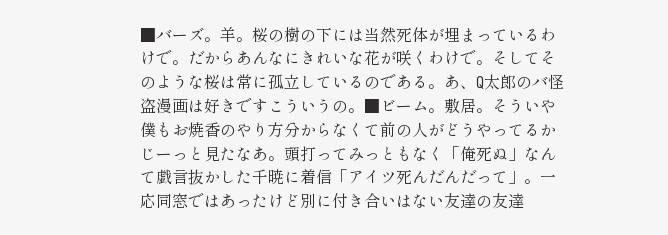■バーズ。羊。桜の樹の下には当然死体が埋まっているわけで。だからあんなにきれいな花が咲くわけで。そしてそのような桜は常に孤立しているのである。あ、Q太郎のバ怪盗漫画は好きですこういうの。■ビーム。敷居。そういや僕もお焼香のやり方分からなくて前の人がどうやってるかじーっと見たなあ。頭打ってみっともなく「俺死ぬ」なんて戯言抜かした千暁に着信「アイツ死んだんだって」。一応同窓ではあったけど別に付き合いはない友達の友達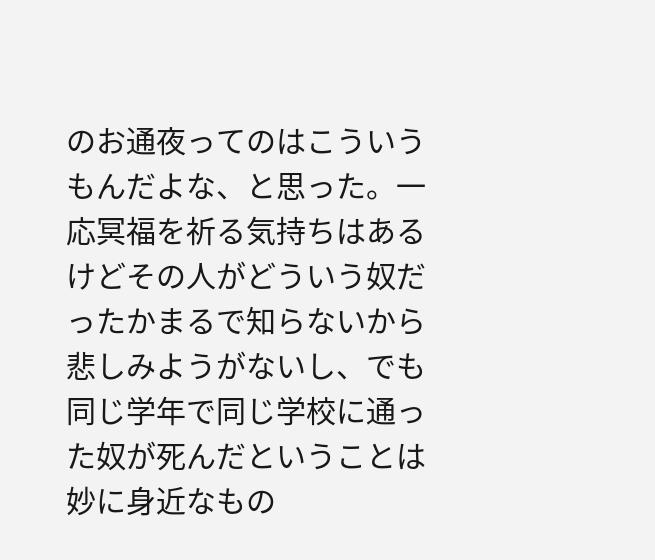のお通夜ってのはこういうもんだよな、と思った。一応冥福を祈る気持ちはあるけどその人がどういう奴だったかまるで知らないから悲しみようがないし、でも同じ学年で同じ学校に通った奴が死んだということは妙に身近なもの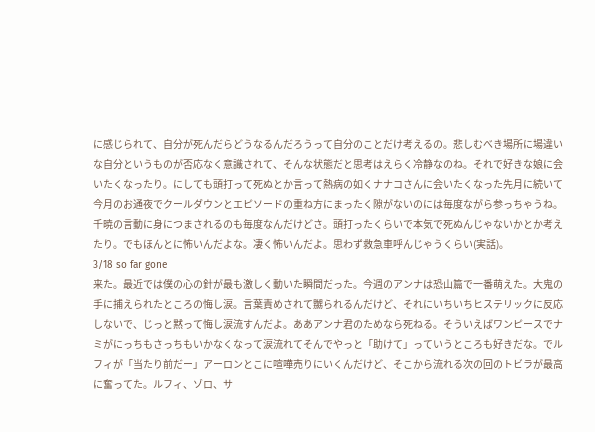に感じられて、自分が死んだらどうなるんだろうって自分のことだけ考えるの。悲しむべき場所に場違いな自分というものが否応なく意識されて、そんな状態だと思考はえらく冷静なのね。それで好きな娘に会いたくなったり。にしても頭打って死ぬとか言って熱病の如くナナコさんに会いたくなった先月に続いて今月のお通夜でクールダウンとエピソードの重ね方にまったく隙がないのには毎度ながら参っちゃうね。千暁の言動に身につまされるのも毎度なんだけどさ。頭打ったくらいで本気で死ぬんじゃないかとか考えたり。でもほんとに怖いんだよな。凄く怖いんだよ。思わず救急車呼んじゃうくらい(実話)。
3/18 so far gone
来た。最近では僕の心の針が最も激しく動いた瞬間だった。今週のアンナは恐山篇で一番萌えた。大鬼の手に捕えられたところの悔し涙。言葉責めされて嬲られるんだけど、それにいちいちヒステリックに反応しないで、じっと黙って悔し涙流すんだよ。ああアンナ君のためなら死ねる。そういえばワンピースでナミがにっちもさっちもいかなくなって涙流れてそんでやっと「助けて」っていうところも好きだな。でルフィが「当たり前だー」アーロンとこに喧嘩売りにいくんだけど、そこから流れる次の回のトビラが最高に奮ってた。ルフィ、ゾロ、サ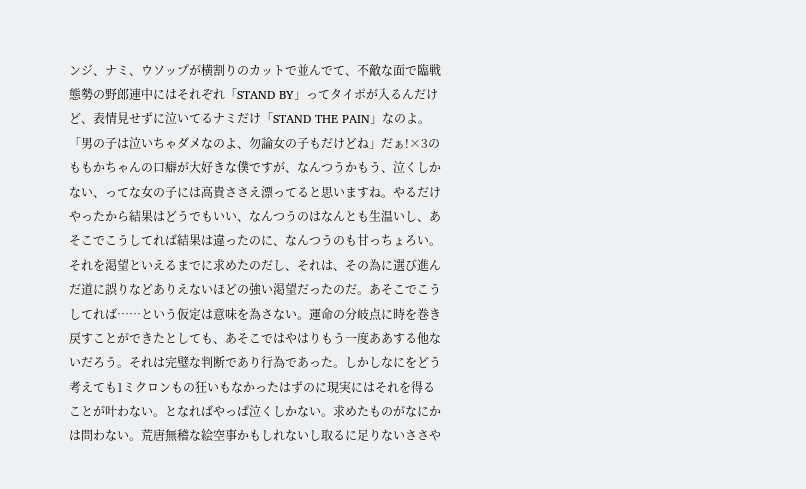ンジ、ナミ、ウソップが横割りのカットで並んでて、不敵な面で臨戦態勢の野郎連中にはそれぞれ「STAND BY」ってタイポが入るんだけど、表情見せずに泣いてるナミだけ「STAND THE PAIN」なのよ。
「男の子は泣いちゃダメなのよ、勿論女の子もだけどね」だぁ!×3のももかちゃんの口癖が大好きな僕ですが、なんつうかもう、泣くしかない、ってな女の子には高貴ささえ漂ってると思いますね。やるだけやったから結果はどうでもいい、なんつうのはなんとも生温いし、あそこでこうしてれば結果は違ったのに、なんつうのも甘っちょろい。それを渇望といえるまでに求めたのだし、それは、その為に選び進んだ道に誤りなどありえないほどの強い渇望だったのだ。あそこでこうしてれば……という仮定は意味を為さない。運命の分岐点に時を巻き戻すことができたとしても、あそこではやはりもう一度ああする他ないだろう。それは完璧な判断であり行為であった。しかしなにをどう考えても1ミクロンもの狂いもなかったはずのに現実にはそれを得ることが叶わない。となればやっぱ泣くしかない。求めたものがなにかは問わない。荒唐無稽な絵空事かもしれないし取るに足りないささや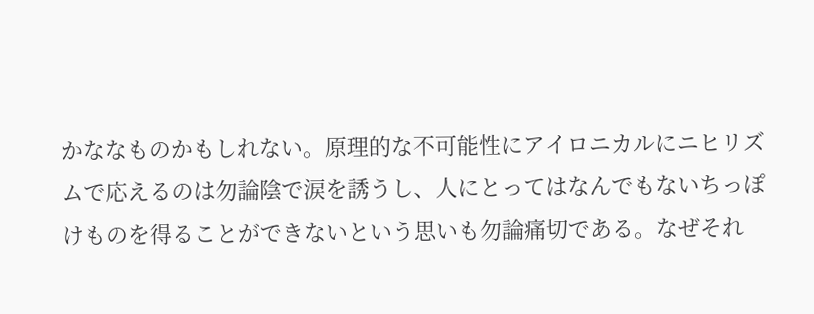かななものかもしれない。原理的な不可能性にアイロニカルにニヒリズムで応えるのは勿論陰で涙を誘うし、人にとってはなんでもないちっぽけものを得ることができないという思いも勿論痛切である。なぜそれ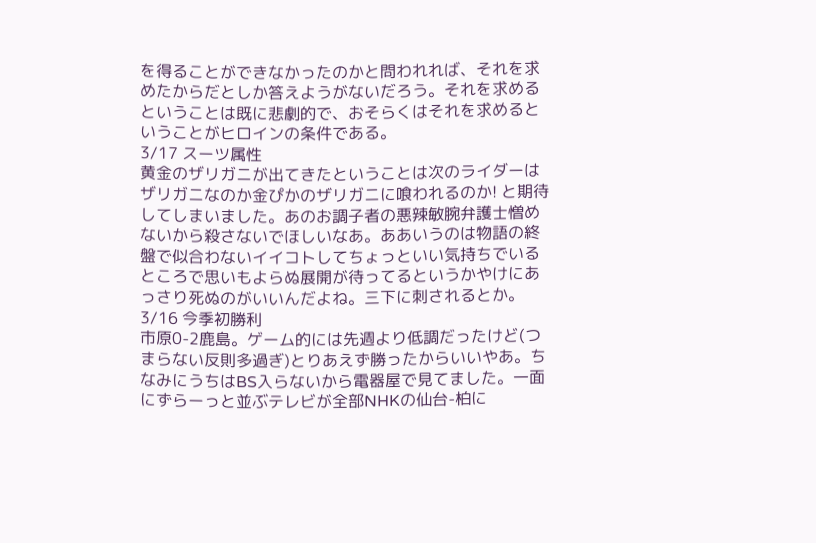を得ることができなかったのかと問われれば、それを求めたからだとしか答えようがないだろう。それを求めるということは既に悲劇的で、おそらくはそれを求めるということがヒロインの条件である。
3/17 スーツ属性
黄金のザリガニが出てきたということは次のライダーはザリガニなのか金ぴかのザリガニに喰われるのか! と期待してしまいました。あのお調子者の悪辣敏腕弁護士憎めないから殺さないでほしいなあ。ああいうのは物語の終盤で似合わないイイコトしてちょっといい気持ちでいるところで思いもよらぬ展開が待ってるというかやけにあっさり死ぬのがいいんだよね。三下に刺されるとか。
3/16 今季初勝利
市原0-2鹿島。ゲーム的には先週より低調だったけど(つまらない反則多過ぎ)とりあえず勝ったからいいやあ。ちなみにうちはBS入らないから電器屋で見てました。一面にずらーっと並ぶテレビが全部NHKの仙台-柏に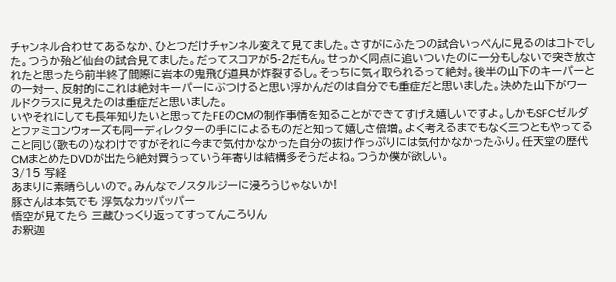チャンネル合わせてあるなか、ひとつだけチャンネル変えて見てました。さすがにふたつの試合いっぺんに見るのはコトでした。つうか殆ど仙台の試合見てました。だってスコアが5-2だもん。せっかく同点に追いついたのに一分もしないで突き放されたと思ったら前半終了間際に岩本の鬼飛び道具が炸裂するし。そっちに気ィ取られるって絶対。後半の山下のキーパーとの一対一、反射的にこれは絶対キーパーにぶつけると思い浮かんだのは自分でも重症だと思いました。決めた山下がワールドクラスに見えたのは重症だと思いました。
いやそれにしても長年知りたいと思ってたFEのCMの制作事情を知ることができてすげえ嬉しいですよ。しかもSFCゼルダとファミコンウォーズも同一ディレクターの手にによるものだと知って嬉しさ倍増。よく考えるまでもなく三つともやってること同じ(歌もの)なわけですがそれに今まで気付かなかった自分の抜け作っぷりには気付かなかったふり。任天堂の歴代CMまとめたDVDが出たら絶対買うっていう年寄りは結構多そうだよね。つうか僕が欲しい。
3/15 写経
あまりに素晴らしいので。みんなでノスタルジーに浸ろうじゃないか!
豚さんは本気でも 浮気なカッパッパー
悟空が見てたら 三蔵ひっくり返ってすってんころりん
お釈迦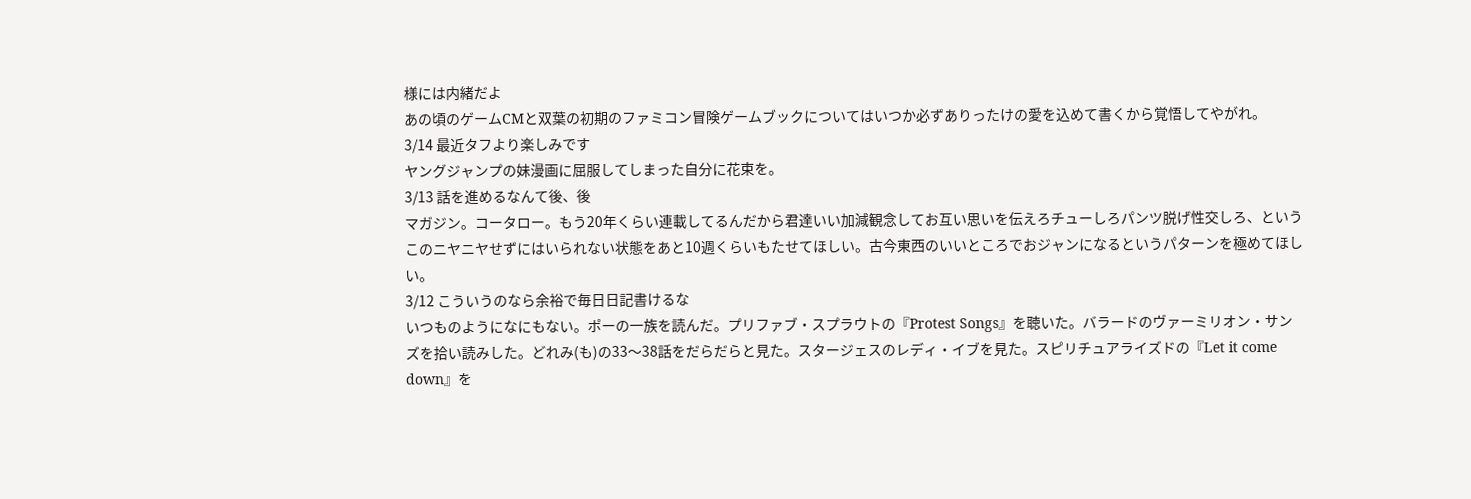様には内緒だよ
あの頃のゲームCMと双葉の初期のファミコン冒険ゲームブックについてはいつか必ずありったけの愛を込めて書くから覚悟してやがれ。
3/14 最近タフより楽しみです
ヤングジャンプの妹漫画に屈服してしまった自分に花束を。
3/13 話を進めるなんて後、後
マガジン。コータロー。もう20年くらい連載してるんだから君達いい加減観念してお互い思いを伝えろチューしろパンツ脱げ性交しろ、というこのニヤニヤせずにはいられない状態をあと10週くらいもたせてほしい。古今東西のいいところでおジャンになるというパターンを極めてほしい。
3/12 こういうのなら余裕で毎日日記書けるな
いつものようになにもない。ポーの一族を読んだ。プリファブ・スプラウトの『Protest Songs』を聴いた。バラードのヴァーミリオン・サンズを拾い読みした。どれみ(も)の33〜38話をだらだらと見た。スタージェスのレディ・イブを見た。スピリチュアライズドの『Let it come down』を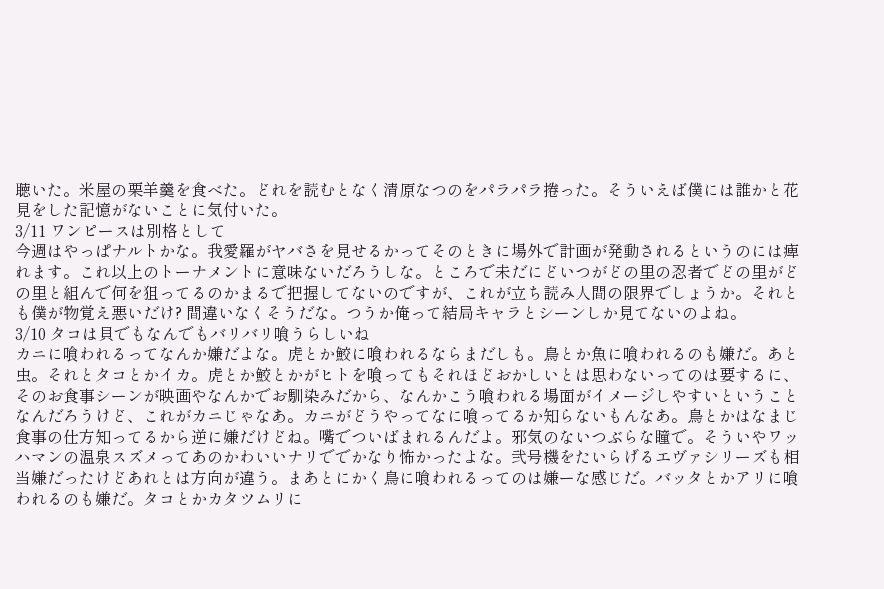聴いた。米屋の栗羊羹を食べた。どれを読むとなく清原なつのをパラパラ捲った。そういえば僕には誰かと花見をした記憶がないことに気付いた。
3/11 ワンピースは別格として
今週はやっぱナルトかな。我愛羅がヤバさを見せるかってそのときに場外で計画が発動されるというのには痺れます。これ以上のトーナメントに意味ないだろうしな。ところで未だにどいつがどの里の忍者でどの里がどの里と組んで何を狙ってるのかまるで把握してないのですが、これが立ち読み人間の限界でしょうか。それとも僕が物覚え悪いだけ? 間違いなくそうだな。つうか俺って結局キャラとシーンしか見てないのよね。
3/10 タコは貝でもなんでもバリバリ喰うらしいね
カニに喰われるってなんか嫌だよな。虎とか鮫に喰われるならまだしも。鳥とか魚に喰われるのも嫌だ。あと虫。それとタコとかイカ。虎とか鮫とかがヒトを喰ってもそれほどおかしいとは思わないってのは要するに、そのお食事シーンが映画やなんかでお馴染みだから、なんかこう喰われる場面がイメージしやすいということなんだろうけど、これがカニじゃなあ。カニがどうやってなに喰ってるか知らないもんなあ。鳥とかはなまじ食事の仕方知ってるから逆に嫌だけどね。嘴でついばまれるんだよ。邪気のないつぶらな瞳で。そういやワッハマンの温泉スズメってあのかわいいナリででかなり怖かったよな。弐号機をたいらげるエヴァシリーズも相当嫌だったけどあれとは方向が違う。まあとにかく鳥に喰われるってのは嫌ーな感じだ。バッタとかアリに喰われるのも嫌だ。タコとかカタツムリに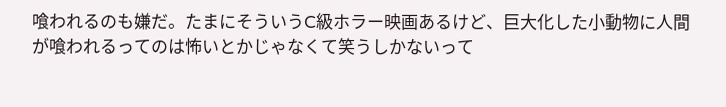喰われるのも嫌だ。たまにそういうC級ホラー映画あるけど、巨大化した小動物に人間が喰われるってのは怖いとかじゃなくて笑うしかないって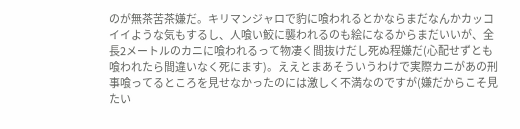のが無茶苦茶嫌だ。キリマンジャロで豹に喰われるとかならまだなんかカッコイイような気もするし、人喰い鮫に襲われるのも絵になるからまだいいが、全長2メートルのカニに喰われるって物凄く間抜けだし死ぬ程嫌だ(心配せずとも喰われたら間違いなく死にます)。ええとまあそういうわけで実際カニがあの刑事喰ってるところを見せなかったのには激しく不満なのですが(嫌だからこそ見たい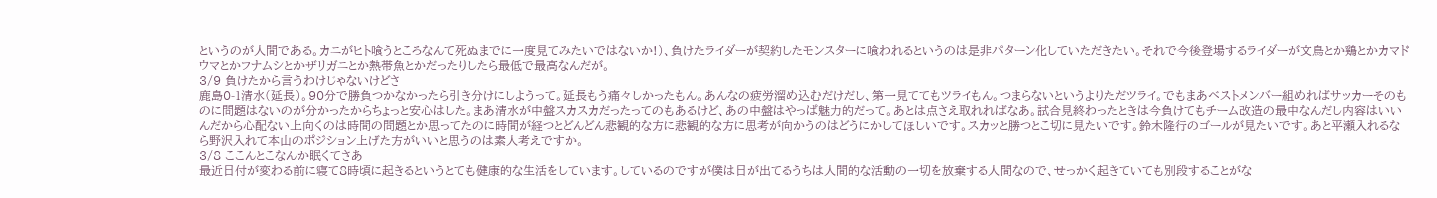というのが人間である。カニがヒト喰うところなんて死ぬまでに一度見てみたいではないか!)、負けたライダーが契約したモンスターに喰われるというのは是非パターン化していただきたい。それで今後登場するライダーが文鳥とか鶏とかカマドウマとかフナムシとかザリガニとか熱帯魚とかだったりしたら最低で最高なんだが。
3/9 負けたから言うわけじゃないけどさ
鹿島0-1清水(延長)。90分で勝負つかなかったら引き分けにしようって。延長もう痛々しかったもん。あんなの疲労溜め込むだけだし、第一見ててもツライもん。つまらないというよりただツライ。でもまあベストメンバー組めればサッカーそのものに問題はないのが分かったからちょっと安心はした。まあ清水が中盤スカスカだったってのもあるけど、あの中盤はやっぱ魅力的だって。あとは点さえ取れればなあ。試合見終わったときは今負けてもチーム改造の最中なんだし内容はいいんだから心配ない上向くのは時間の問題とか思ってたのに時間が経つとどんどん悲観的な方に悲観的な方に思考が向かうのはどうにかしてほしいです。スカッと勝つとこ切に見たいです。鈴木隆行のゴールが見たいです。あと平瀬入れるなら野沢入れて本山のポジション上げた方がいいと思うのは素人考えですか。
3/8 ここんとこなんか眠くてさあ
最近日付が変わる前に寝て8時頃に起きるというとても健康的な生活をしています。しているのですが僕は日が出てるうちは人間的な活動の一切を放棄する人間なので、せっかく起きていても別段することがな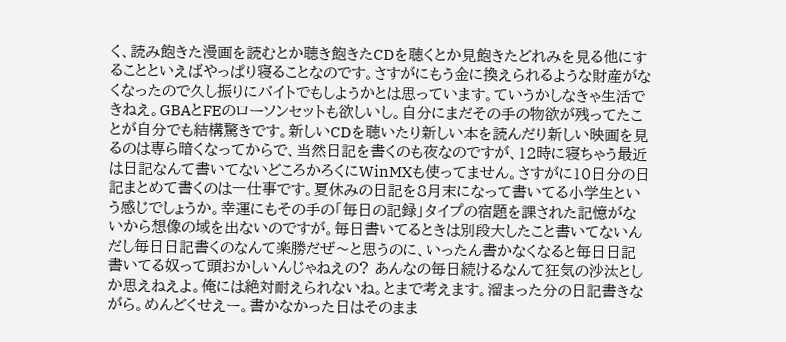く、読み飽きた漫画を読むとか聴き飽きたCDを聴くとか見飽きたどれみを見る他にすることといえばやっぱり寝ることなのです。さすがにもう金に換えられるような財産がなくなったので久し振りにバイトでもしようかとは思っています。ていうかしなきゃ生活できねえ。GBAとFEのローソンセットも欲しいし。自分にまだその手の物欲が残ってたことが自分でも結構驚きです。新しいCDを聴いたり新しい本を読んだり新しい映画を見るのは専ら暗くなってからで、当然日記を書くのも夜なのですが、12時に寝ちゃう最近は日記なんて書いてないどころかろくにWinMXも使ってません。さすがに10日分の日記まとめて書くのは一仕事です。夏休みの日記を8月末になって書いてる小学生という感じでしょうか。幸運にもその手の「毎日の記録」タイプの宿題を課された記憶がないから想像の域を出ないのですが。毎日書いてるときは別段大したこと書いてないんだし毎日日記書くのなんて楽勝だぜ〜と思うのに、いったん書かなくなると毎日日記書いてる奴って頭おかしいんじゃねえの? あんなの毎日続けるなんて狂気の沙汰としか思えねえよ。俺には絶対耐えられないね。とまで考えます。溜まった分の日記書きながら。めんどくせえー。書かなかった日はそのまま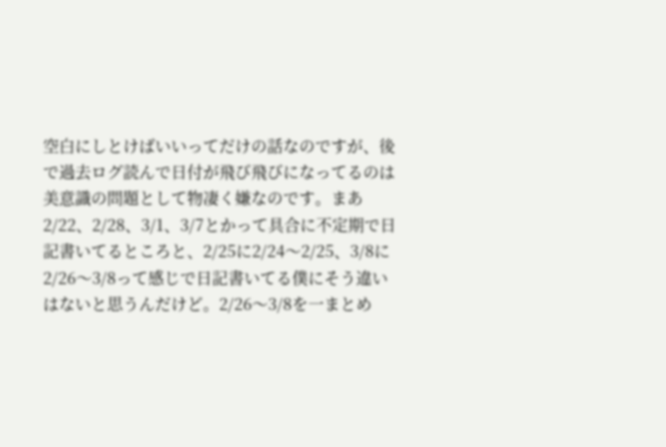空白にしとけばいいってだけの話なのですが、後で過去ログ読んで日付が飛び飛びになってるのは美意識の問題として物凄く嫌なのです。まあ2/22、2/28、3/1、3/7とかって具合に不定期で日記書いてるところと、2/25に2/24〜2/25、3/8に2/26〜3/8って感じで日記書いてる僕にそう違いはないと思うんだけど。2/26〜3/8を一まとめ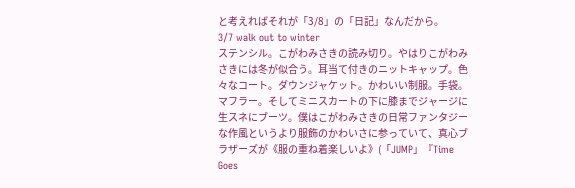と考えればそれが「3/8」の「日記」なんだから。
3/7 walk out to winter
ステンシル。こがわみさきの読み切り。やはりこがわみさきには冬が似合う。耳当て付きのニットキャップ。色々なコート。ダウンジャケット。かわいい制服。手袋。マフラー。そしてミニスカートの下に膝までジャージに生スネにブーツ。僕はこがわみさきの日常ファンタジーな作風というより服飾のかわいさに参っていて、真心ブラザーズが《服の重ね着楽しいよ》(「JUMP」『Time Goes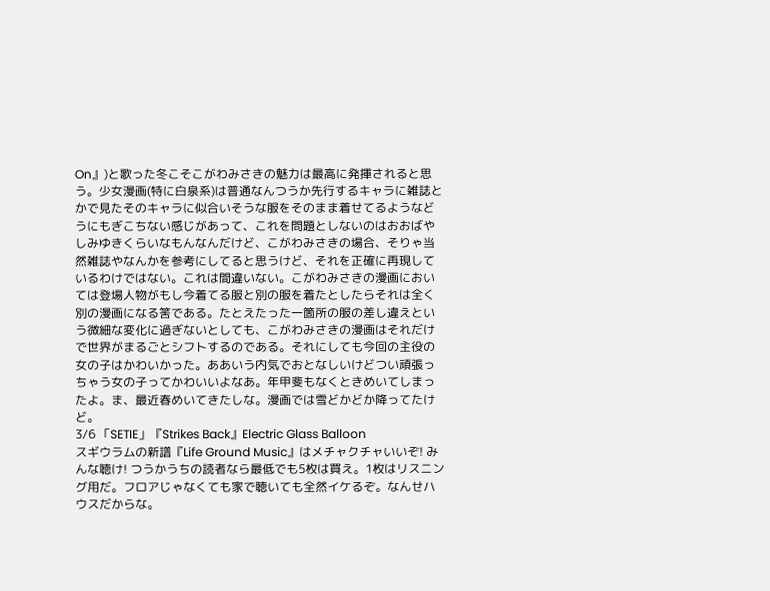On』)と歌った冬こそこがわみさきの魅力は最高に発揮されると思う。少女漫画(特に白泉系)は普通なんつうか先行するキャラに雑誌とかで見たそのキャラに似合いそうな服をそのまま着せてるようなどうにもぎこちない感じがあって、これを問題としないのはおおばやしみゆきくらいなもんなんだけど、こがわみさきの場合、そりゃ当然雑誌やなんかを参考にしてると思うけど、それを正確に再現しているわけではない。これは間違いない。こがわみさきの漫画においては登場人物がもし今着てる服と別の服を着たとしたらそれは全く別の漫画になる筈である。たとえたった一箇所の服の差し違えという微細な変化に過ぎないとしても、こがわみさきの漫画はそれだけで世界がまるごとシフトするのである。それにしても今回の主役の女の子はかわいかった。ああいう内気でおとなしいけどつい頑張っちゃう女の子ってかわいいよなあ。年甲斐もなくときめいてしまったよ。ま、最近春めいてきたしな。漫画では雪どかどか降ってたけど。
3/6 「SETIE」『Strikes Back』Electric Glass Balloon
スギウラムの新譜『Life Ground Music』はメチャクチャいいぞ! みんな聴け! つうかうちの読者なら最低でも5枚は買え。1枚はリスニング用だ。フロアじゃなくても家で聴いても全然イケるぞ。なんせハウスだからな。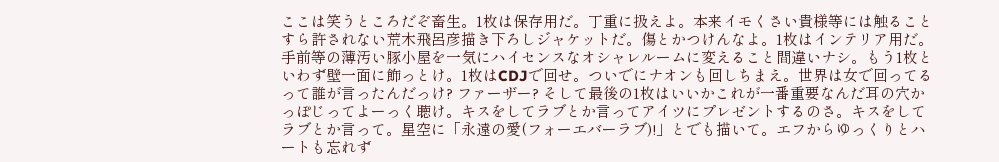ここは笑うところだぞ畜生。1枚は保存用だ。丁重に扱えよ。本来イモくさい貴様等には触ることすら許されない荒木飛呂彦描き下ろしジャケットだ。傷とかつけんなよ。1枚はインテリア用だ。手前等の薄汚い豚小屋を一気にハイセンスなオシャレルームに変えること間違いナシ。もう1枚といわず壁一面に飾っとけ。1枚はCDJで回せ。ついでにナオンも回しちまえ。世界は女で回ってるって誰が言ったんだっけ? ファーザー? そして最後の1枚はいいかこれが一番重要なんだ耳の穴かっぽじってよーっく聴け。キスをしてラブとか言ってアイツにプレゼントするのさ。キスをしてラブとか言って。星空に「永遠の愛(フォーエバーラブ)!」とでも描いて。エフからゆっくりとハートも忘れず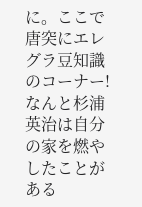に。ここで唐突にエレグラ豆知識のコーナー! なんと杉浦英治は自分の家を燃やしたことがある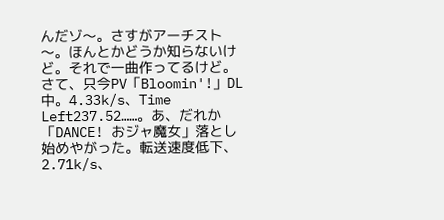んだゾ〜。さすがアーチスト〜。ほんとかどうか知らないけど。それで一曲作ってるけど。さて、只今PV「Bloomin'!」DL中。4.33k/s、Time Left237.52……。あ、だれか「DANCE! おジャ魔女」落とし始めやがった。転送速度低下、2.71k/s、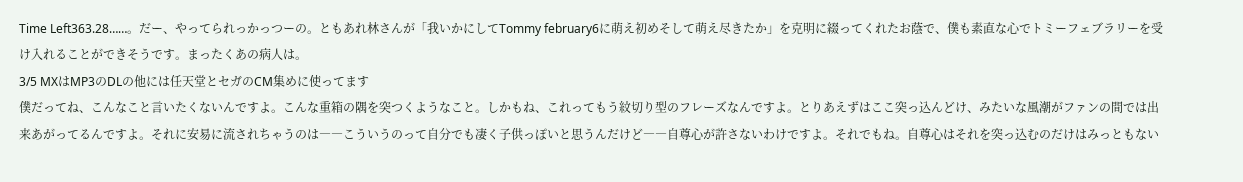Time Left363.28……。だー、やってられっかっつーの。ともあれ林さんが「我いかにしてTommy february6に萌え初めそして萌え尽きたか」を克明に綴ってくれたお蔭で、僕も素直な心でトミーフェブラリーを受け入れることができそうです。まったくあの病人は。
3/5 MXはMP3のDLの他には任天堂とセガのCM集めに使ってます
僕だってね、こんなこと言いたくないんですよ。こんな重箱の隅を突つくようなこと。しかもね、これってもう紋切り型のフレーズなんですよ。とりあえずはここ突っ込んどけ、みたいな風潮がファンの間では出来あがってるんですよ。それに安易に流されちゃうのは――こういうのって自分でも凄く子供っぽいと思うんだけど――自尊心が許さないわけですよ。それでもね。自尊心はそれを突っ込むのだけはみっともない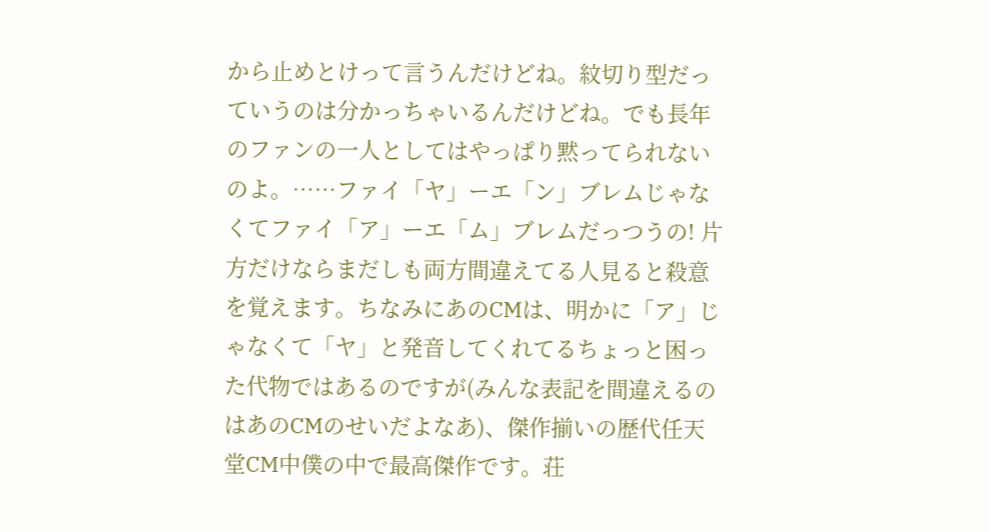から止めとけって言うんだけどね。紋切り型だっていうのは分かっちゃいるんだけどね。でも長年のファンの一人としてはやっぱり黙ってられないのよ。……ファイ「ヤ」ーエ「ン」ブレムじゃなくてファイ「ア」ーエ「ム」ブレムだっつうの! 片方だけならまだしも両方間違えてる人見ると殺意を覚えます。ちなみにあのCMは、明かに「ア」じゃなくて「ヤ」と発音してくれてるちょっと困った代物ではあるのですが(みんな表記を間違えるのはあのCMのせいだよなあ)、傑作揃いの歴代任天堂CM中僕の中で最高傑作です。荘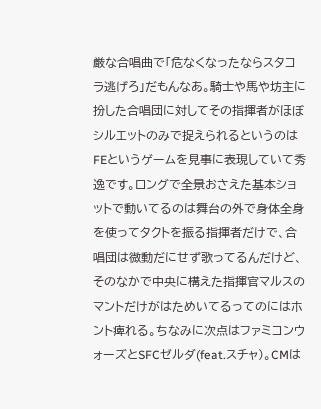厳な合唱曲で「危なくなったならスタコラ逃げろ」だもんなあ。騎士や馬や坊主に扮した合唱団に対してその指揮者がほぼシルエットのみで捉えられるというのはFEというゲームを見事に表現していて秀逸です。ロングで全景おさえた基本ショットで動いてるのは舞台の外で身体全身を使ってタクトを振る指揮者だけで、合唱団は微動だにせず歌ってるんだけど、そのなかで中央に構えた指揮官マルスのマントだけがはためいてるってのにはホント痺れる。ちなみに次点はファミコンウォーズとSFCゼルダ(feat.スチャ)。CMは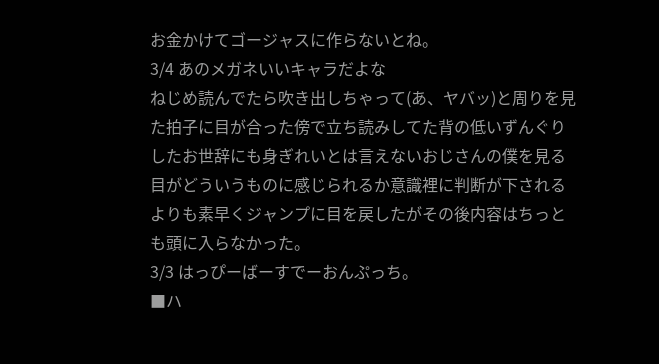お金かけてゴージャスに作らないとね。
3/4 あのメガネいいキャラだよな
ねじめ読んでたら吹き出しちゃって(あ、ヤバッ)と周りを見た拍子に目が合った傍で立ち読みしてた背の低いずんぐりしたお世辞にも身ぎれいとは言えないおじさんの僕を見る目がどういうものに感じられるか意識裡に判断が下されるよりも素早くジャンプに目を戻したがその後内容はちっとも頭に入らなかった。
3/3 はっぴーばーすでーおんぷっち。
■ハ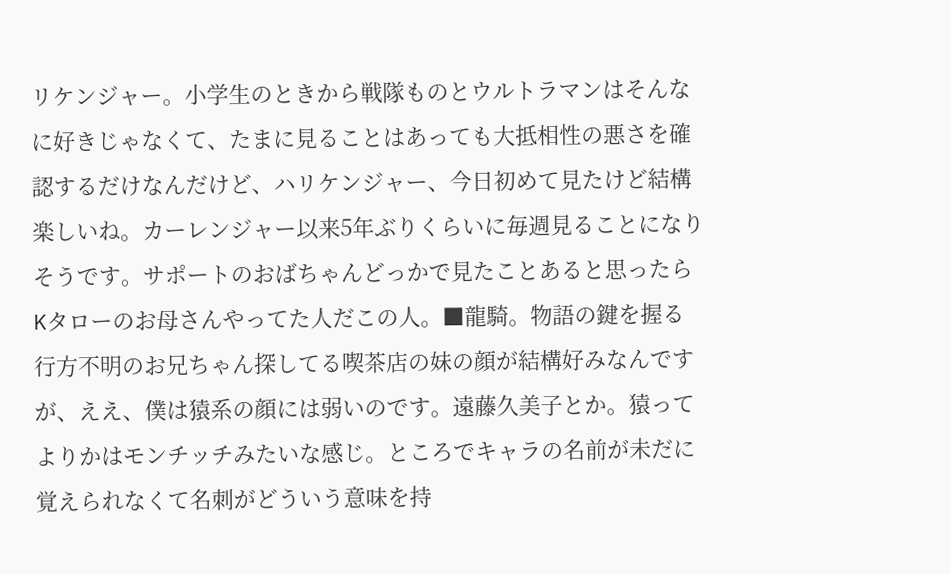リケンジャー。小学生のときから戦隊ものとウルトラマンはそんなに好きじゃなくて、たまに見ることはあっても大抵相性の悪さを確認するだけなんだけど、ハリケンジャー、今日初めて見たけど結構楽しいね。カーレンジャー以来5年ぶりくらいに毎週見ることになりそうです。サポートのおばちゃんどっかで見たことあると思ったらKタローのお母さんやってた人だこの人。■龍騎。物語の鍵を握る行方不明のお兄ちゃん探してる喫茶店の妹の顔が結構好みなんですが、ええ、僕は猿系の顔には弱いのです。遠藤久美子とか。猿ってよりかはモンチッチみたいな感じ。ところでキャラの名前が未だに覚えられなくて名刺がどういう意味を持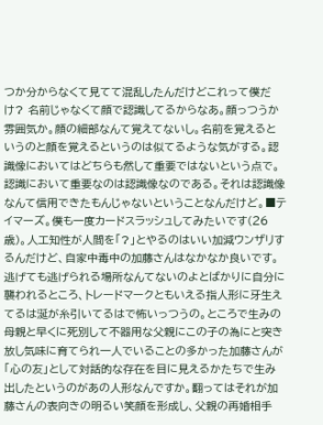つか分からなくて見てて混乱したんだけどこれって僕だけ? 名前じゃなくて顔で認識してるからなあ。顔っつうか雰囲気か。顔の細部なんて覚えてないし。名前を覚えるというのと顔を覚えるというのは似てるような気がする。認識像においてはどちらも然して重要ではないという点で。認識において重要なのは認識像なのである。それは認識像なんて信用できたもんじゃないということなんだけど。■テイマーズ。僕も一度カードスラッシュしてみたいです(26歳)。人工知性が人間を「?」とやるのはいい加減ウンザリするんだけど、自家中毒中の加藤さんはなかなか良いです。逃げても逃げられる場所なんてないのよとばかりに自分に襲われるところ、トレードマークともいえる指人形に牙生えてるは涎が糸引いてるはで怖いっつうの。ところで生みの母親と早くに死別して不器用な父親にこの子の為にと突き放し気味に育てられ一人でいることの多かった加藤さんが「心の友」として対話的な存在を目に見えるかたちで生み出したというのがあの人形なんですか。翻ってはそれが加藤さんの表向きの明るい笑顔を形成し、父親の再婚相手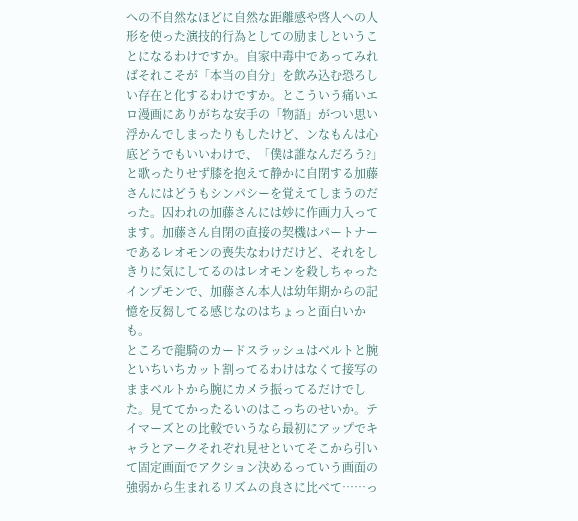への不自然なほどに自然な距離感や啓人への人形を使った演技的行為としての励ましということになるわけですか。自家中毒中であってみればそれこそが「本当の自分」を飲み込む恐ろしい存在と化するわけですか。とこういう痛いエロ漫画にありがちな安手の「物語」がつい思い浮かんでしまったりもしたけど、ンなもんは心底どうでもいいわけで、「僕は誰なんだろう?」と歌ったりせず膝を抱えて静かに自閉する加藤さんにはどうもシンパシーを覚えてしまうのだった。囚われの加藤さんには妙に作画力入ってます。加藤さん自閉の直接の契機はパートナーであるレオモンの喪失なわけだけど、それをしきりに気にしてるのはレオモンを殺しちゃったインプモンで、加藤さん本人は幼年期からの記憶を反芻してる感じなのはちょっと面白いかも。
ところで龍騎のカードスラッシュはベルトと腕といちいちカット割ってるわけはなくて接写のままベルトから腕にカメラ振ってるだけでした。見ててかったるいのはこっちのせいか。テイマーズとの比較でいうなら最初にアップでキャラとアークそれぞれ見せといてそこから引いて固定画面でアクション決めるっていう画面の強弱から生まれるリズムの良さに比べて……っ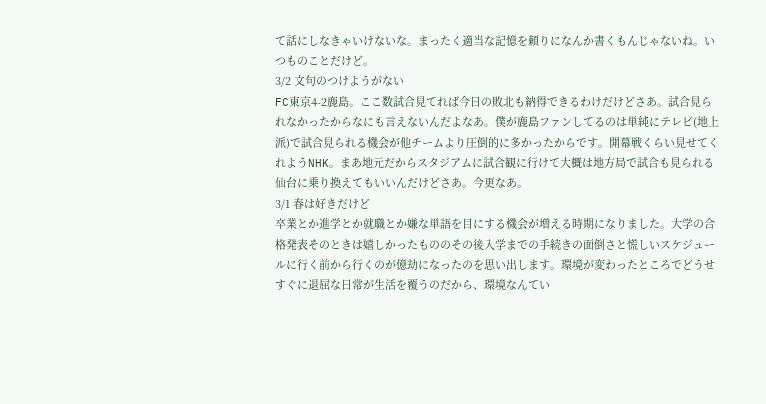て話にしなきゃいけないな。まったく適当な記憶を頼りになんか書くもんじゃないね。いつものことだけど。
3/2 文句のつけようがない
FC東京4-2鹿島。ここ数試合見てれば今日の敗北も納得できるわけだけどさあ。試合見られなかったからなにも言えないんだよなあ。僕が鹿島ファンしてるのは単純にテレビ(地上派)で試合見られる機会が他チームより圧倒的に多かったからです。開幕戦くらい見せてくれようNHK。まあ地元だからスタジアムに試合観に行けて大概は地方局で試合も見られる仙台に乗り換えてもいいんだけどさあ。今更なあ。
3/1 春は好きだけど
卒業とか進学とか就職とか嫌な単語を目にする機会が増える時期になりました。大学の合格発表そのときは嬉しかったもののその後入学までの手続きの面倒さと慌しいスケジュールに行く前から行くのが億劫になったのを思い出します。環境が変わったところでどうせすぐに退屈な日常が生活を覆うのだから、環境なんてい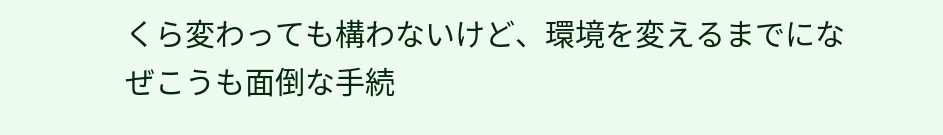くら変わっても構わないけど、環境を変えるまでになぜこうも面倒な手続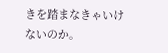きを踏まなきゃいけないのか。